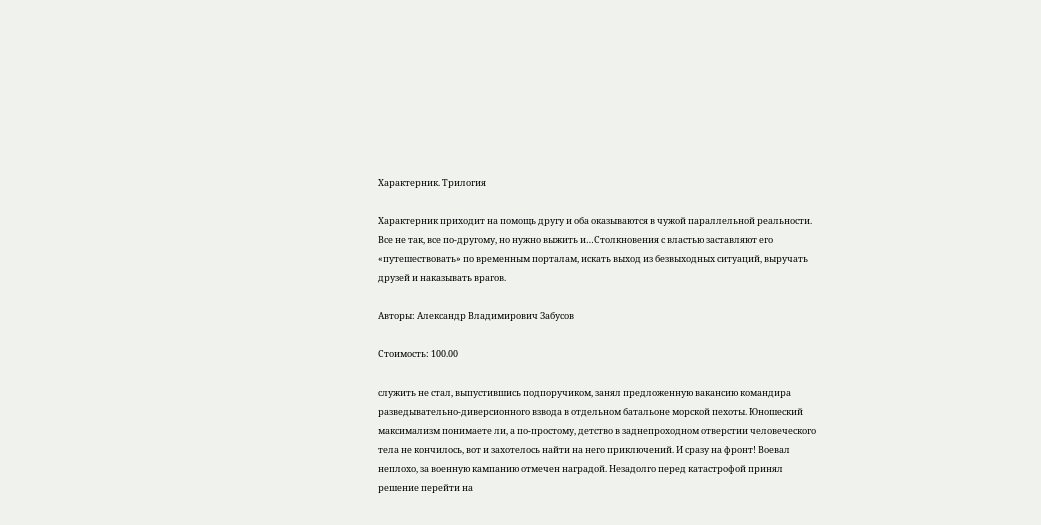Характерник. Трилогия

Характерник приходит на помощь другу и оба оказываются в чужой параллельной реальности. Все не так, все по-другому, но нужно выжить и…Столкновения с властью заставляют его «путешествовать» по временным порталам, искать выход из безвыходных ситуаций, выручать друзей и наказывать врагов.

Авторы: Александр Владимирович Забусов

Стоимость: 100.00

служить не стал, выпустившись подпоручиком, занял предложенную вакансию командира разведывательно-диверсионного взвода в отдельном батальоне морской пехоты. Юношеский максимализм понимаете ли, а по-простому, детство в заднепроходном отверстии человеческого тела не кончилось, вот и захотелось найти на него приключений. И сразу на фронт! Воевал неплохо, за военную кампанию отмечен наградой. Незадолго перед катастрофой принял решение перейти на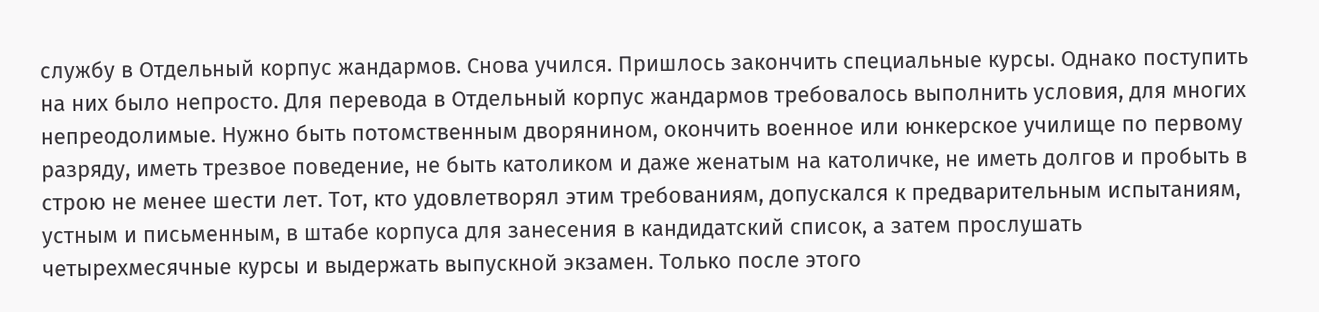службу в Отдельный корпус жандармов. Снова учился. Пришлось закончить специальные курсы. Однако поступить на них было непросто. Для перевода в Отдельный корпус жандармов требовалось выполнить условия, для многих непреодолимые. Нужно быть потомственным дворянином, окончить военное или юнкерское училище по первому разряду, иметь трезвое поведение, не быть католиком и даже женатым на католичке, не иметь долгов и пробыть в строю не менее шести лет. Тот, кто удовлетворял этим требованиям, допускался к предварительным испытаниям, устным и письменным, в штабе корпуса для занесения в кандидатский список, а затем прослушать четырехмесячные курсы и выдержать выпускной экзамен. Только после этого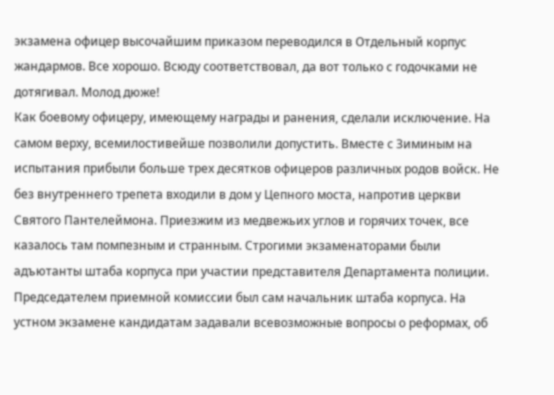экзамена офицер высочайшим приказом переводился в Отдельный корпус жандармов. Все хорошо. Всюду соответствовал, да вот только с годочками не дотягивал. Молод дюже!
Как боевому офицеру, имеющему награды и ранения, сделали исключение. На самом верху, всемилостивейше позволили допустить. Вместе с Зиминым на испытания прибыли больше трех десятков офицеров различных родов войск. Не без внутреннего трепета входили в дом у Цепного моста, напротив церкви Святого Пантелеймона. Приезжим из медвежьих углов и горячих точек, все казалось там помпезным и странным. Строгими экзаменаторами были адъютанты штаба корпуса при участии представителя Департамента полиции. Председателем приемной комиссии был сам начальник штаба корпуса. На устном экзамене кандидатам задавали всевозможные вопросы о реформах, об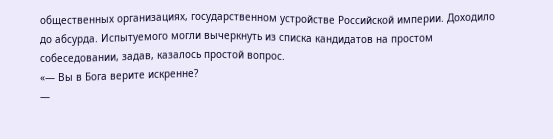общественных организациях, государственном устройстве Российской империи. Доходило до абсурда. Испытуемого могли вычеркнуть из списка кандидатов на простом собеседовании, задав, казалось простой вопрос.
«— Вы в Бога верите искренне?
—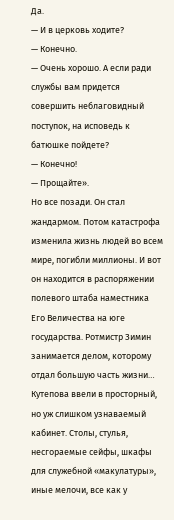Да.
— И в церковь ходите?
— Конечно.
— Очень хорошо. А если ради службы вам придется совершить неблаговидный поступок, на исповедь к батюшке пойдете?
— Конечно!
— Прощайте».
Но все позади. Он стал жандармом. Потом катастрофа изменила жизнь людей во всем мире, погибли миллионы. И вот он находится в распоряжении полевого штаба наместника Его Величества на юге государства. Ротмистр Зимин занимается делом, которому отдал большую часть жизни…
Кутепова ввели в просторный, но уж слишком узнаваемый кабинет. Столы, стулья, несгораемые сейфы, шкафы для служебной «макулатуры», иные мелочи, все как у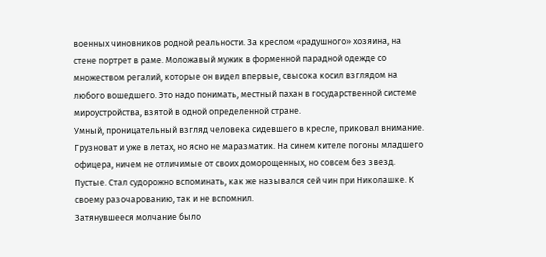военных чиновников родной реальности. За креслом «радушного» хозяина, на стене портрет в раме. Моложавый мужик в форменной парадной одежде со множеством регалий, которые он видел впервые, свысока косил взглядом на любого вошедшего. Это надо понимать, местный пахан в государственной системе мироустройства, взятой в одной определенной стране.
Умный, проницательный взгляд человека сидевшего в кресле, приковал внимание. Грузноват и уже в летах, но ясно не маразматик. На синем кителе погоны младшего офицера, ничем не отличимые от своих доморощенных, но совсем без звезд. Пустые. Стал судорожно вспоминать, как же назывался сей чин при Николашке. К своему разочарованию, так и не вспомнил.
Затянувшееся молчание было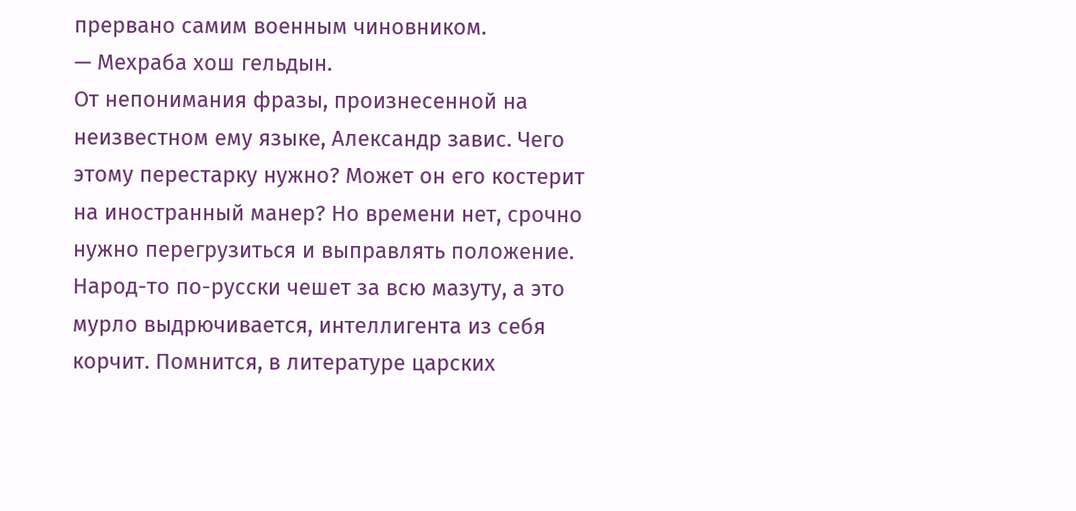прервано самим военным чиновником.
— Мехраба хош гельдын.
От непонимания фразы, произнесенной на неизвестном ему языке, Александр завис. Чего этому перестарку нужно? Может он его костерит на иностранный манер? Но времени нет, срочно нужно перегрузиться и выправлять положение. Народ-то по-русски чешет за всю мазуту, а это мурло выдрючивается, интеллигента из себя корчит. Помнится, в литературе царских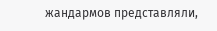жандармов представляли,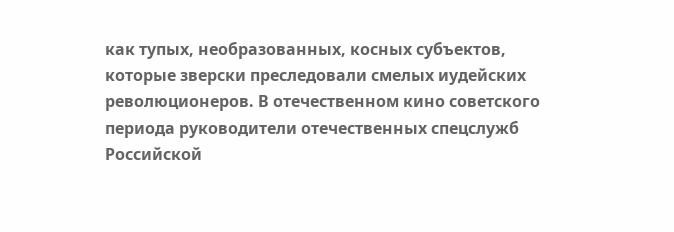как тупых, необразованных, косных субъектов, которые зверски преследовали смелых иудейских революционеров. В отечественном кино советского периода руководители отечественных спецслужб Российской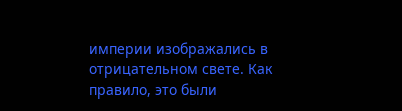империи изображались в отрицательном свете. Как правило, это были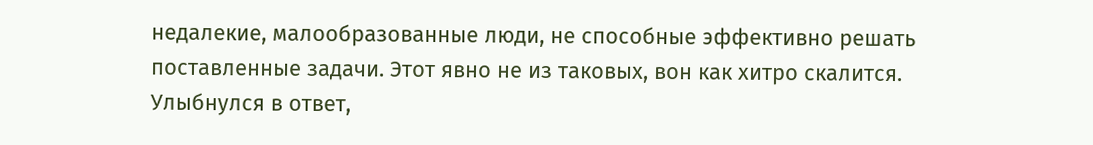недалекие, малообразованные люди, не способные эффективно решать поставленные задачи. Этот явно не из таковых, вон как хитро скалится.
Улыбнулся в ответ,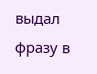выдал фразу в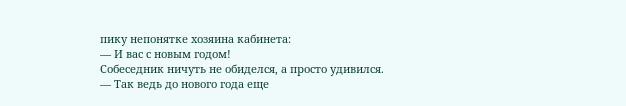пику непонятке хозяина кабинета:
— И вас с новым годом!
Собеседник ничуть не обиделся, а просто удивился.
— Так ведь до нового года еще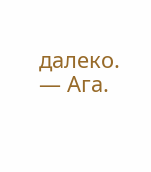далеко.
— Ага.